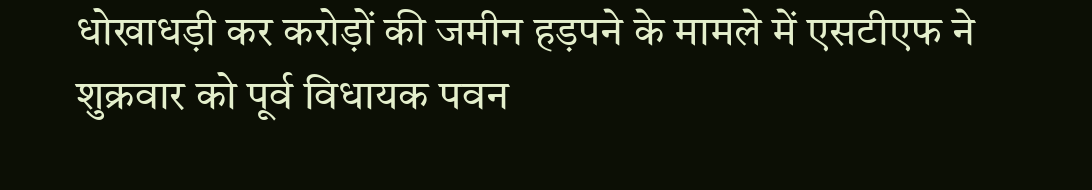धोखाधड़ी कर करोड़ों की जमीन हड़पने के मामले में एसटीएफ ने शुक्रवार को पूर्व विधायक पवन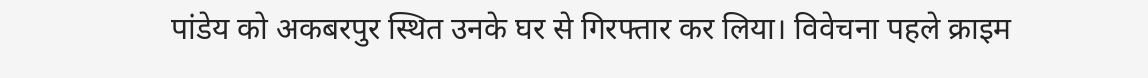पांडेय को अकबरपुर स्थित उनके घर से गिरफ्तार कर लिया। विवेचना पहले क्राइम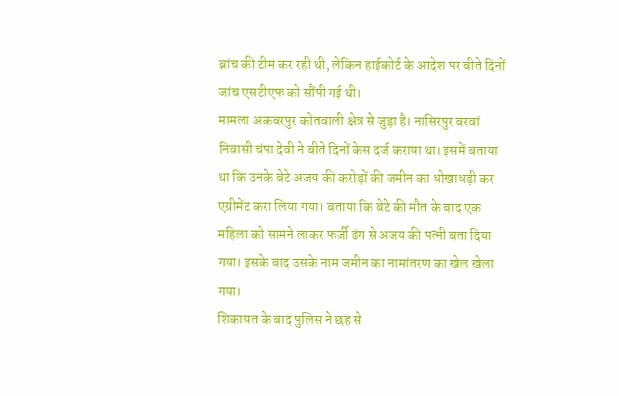ब्रांच की टीम कर रही थी, लेकिन हाईकोर्ट के आदेश पर बीते दिनों जांच एसटीएफ को सौंपी गई थी।
मामला अकबरपुर कोतवाली क्षेत्र से जुड़ा है। नासिरपुर बरवां निवासी चंपा देवी ने बीते दिनों केस दर्ज कराया था। इसमें बताया था कि उनके बेटे अजय की करोड़ों की जमीन का धोखाधड़ी कर एग्रीमेंट करा लिया गया। बताया कि बेटे की मौत के बाद एक महिला को सामने लाकर फर्जी ढंग से अजय की पत्नी बता दिया गया। इसके बाद उसके नाम जमीन का नामांतरण का खेल खेला गया।
शिकायत के बाद पुलिस ने छह से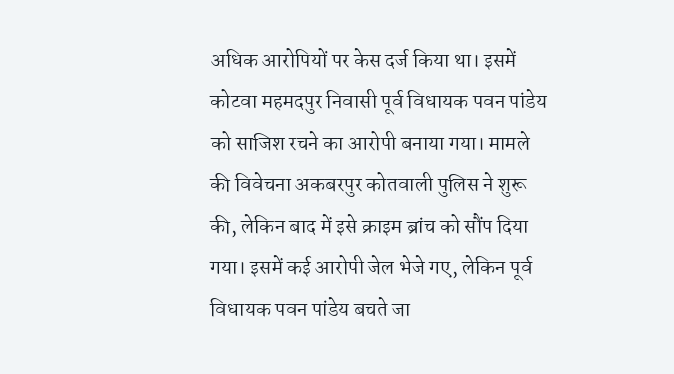अधिक आरोपियों पर केस दर्ज किया था। इसमें कोटवा महमदपुर निवासी पूर्व विधायक पवन पांडेय को साजिश रचने का आरोपी बनाया गया। मामले की विवेचना अकबरपुर कोतवाली पुलिस ने शुरू की, लेकिन बाद में इसे क्राइम ब्रांच को सौंप दिया गया। इसमें कई आरोपी जेल भेजे गए, लेकिन पूर्व विधायक पवन पांडेय बचते जा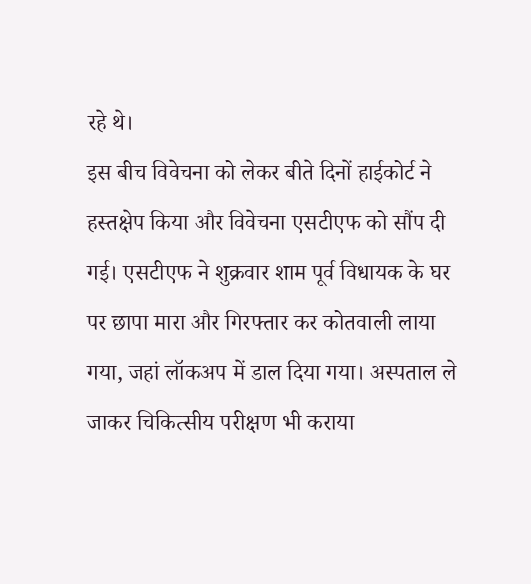रहे थे।
इस बीच विवेचना को लेकर बीते दिनों हाईकोर्ट ने हस्तक्षेप किया और विवेचना एसटीएफ को सौंप दी गई। एसटीएफ ने शुक्रवार शाम पूर्व विधायक के घर पर छापा मारा और गिरफ्तार कर कोतवाली लाया गया, जहां लॉकअप में डाल दिया गया। अस्पताल ले जाकर चिकित्सीय परीक्षण भी कराया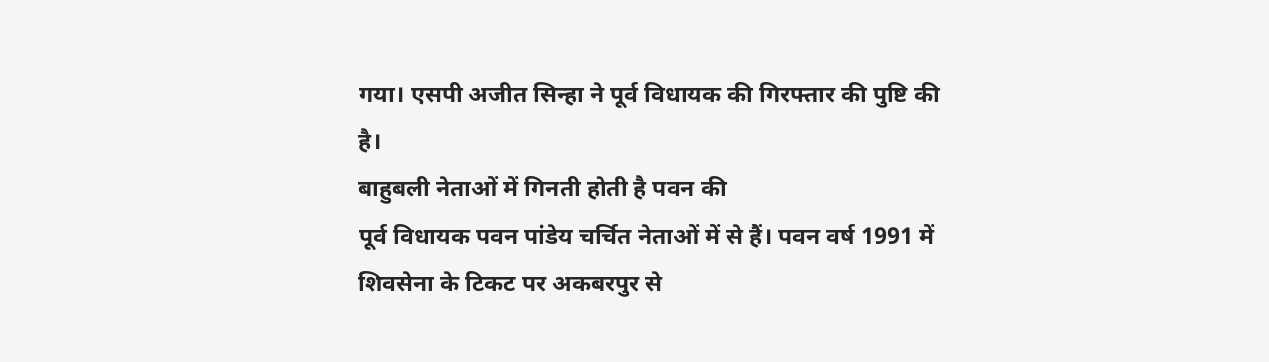गया। एसपी अजीत सिन्हा ने पूर्व विधायक की गिरफ्तार की पुष्टि की है।
बाहुबली नेताओं में गिनती होती है पवन की
पूर्व विधायक पवन पांडेय चर्चित नेताओं में से हैं। पवन वर्ष 1991 में शिवसेना के टिकट पर अकबरपुर से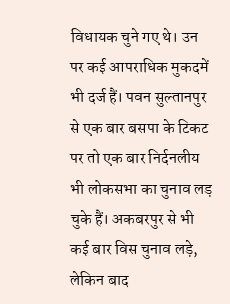विधायक चुने गए थे। उन पर कई आपराधिक मुकदमें भी दर्ज हैं। पवन सुल्तानपुर से एक बार बसपा के टिकट पर तो एक बार निर्दनलीय भी लोकसभा का चुनाव लड़ चुके हैं। अकबरपुर से भी कई बार विस चुनाव लड़े, लेकिन बाद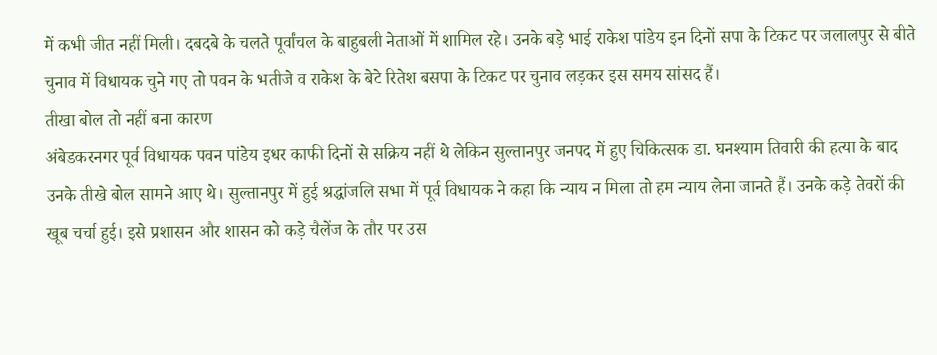में कभी जीत नहीं मिली। दबदबे के चलते पूर्वांचल के बाहुबली नेताओं में शामिल रहे। उनके बड़े भाई राकेश पांडेय इन दिनों सपा के टिकट पर जलालपुर से बीते चुनाव में विधायक चुने गए तो पवन के भतीजे व राकेश के बेटे रितेश बसपा के टिकट पर चुनाव लड़कर इस समय सांसद हैं।
तीखा बोल तो नहीं बना कारण
अंबेडकरनगर पूर्व विधायक पवन पांडेय इधर काफी दिनों से सक्रिय नहीं थे लेकिन सुल्तानपुर जनपद में हुए चिकित्सक डा. घनश्याम तिवारी की हत्या के बाद उनके तीखे बोल सामने आए थे। सुल्तानपुर में हुई श्रद्धांजलि सभा में पूर्व विधायक ने कहा कि न्याय न मिला तो हम न्याय लेना जानते हैं। उनके कड़े तेवरों की खूब चर्चा हुई। इसे प्रशासन और शासन को कड़े चैलेंज के तौर पर उस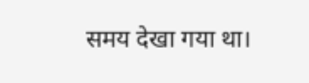समय देखा गया था।